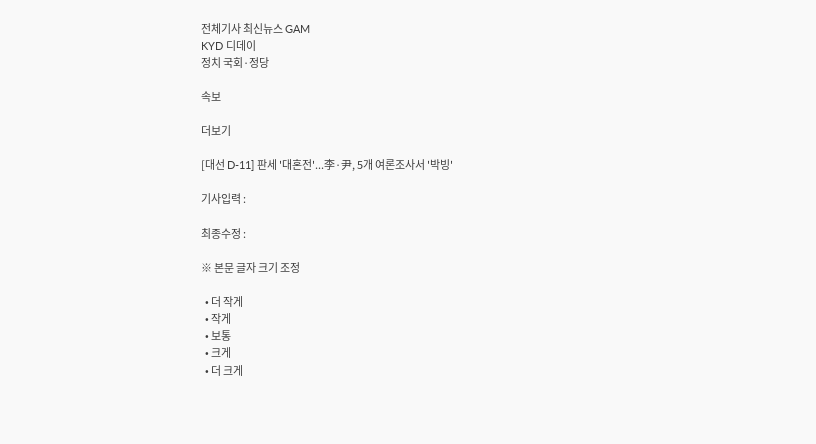전체기사 최신뉴스 GAM
KYD 디데이
정치 국회·정당

속보

더보기

[대선 D-11] 판세 '대혼전'...李·尹, 5개 여론조사서 '박빙'

기사입력 :

최종수정 :

※ 본문 글자 크기 조정

  • 더 작게
  • 작게
  • 보통
  • 크게
  • 더 크게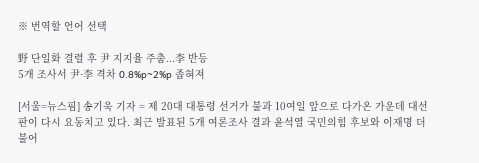※ 번역할 언어 선택

野 단일화 결렬 후 尹 지지율 주춤...李 반등
5개 조사서 尹·李 격차 0.8%p~2%p 좁혀져

[서울=뉴스핌] 송기욱 기자 = 제 20대 대통령 선거가 불과 10여일 앞으로 다가온 가운데 대선판이 다시 요동치고 있다. 최근 발표된 5개 여론조사 결과 윤석열 국민의힘 후보와 이재명 더불어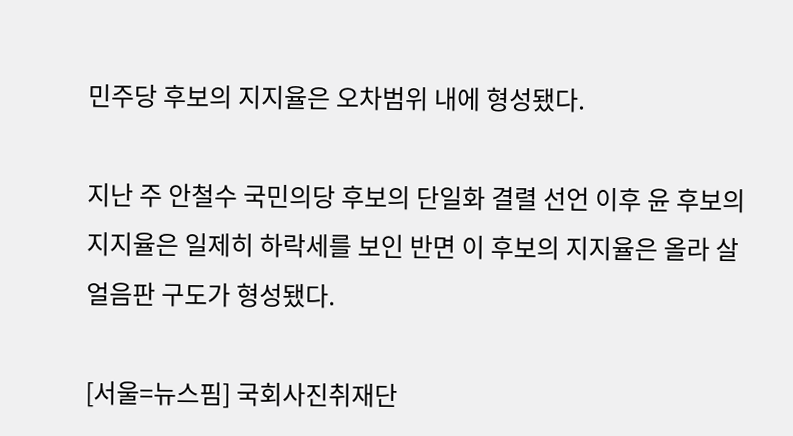민주당 후보의 지지율은 오차범위 내에 형성됐다.

지난 주 안철수 국민의당 후보의 단일화 결렬 선언 이후 윤 후보의 지지율은 일제히 하락세를 보인 반면 이 후보의 지지율은 올라 살얼음판 구도가 형성됐다.

[서울=뉴스핌] 국회사진취재단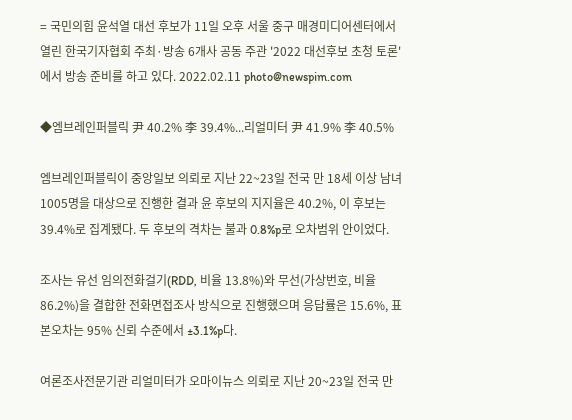= 국민의힘 윤석열 대선 후보가 11일 오후 서울 중구 매경미디어센터에서 열린 한국기자협회 주최·방송 6개사 공동 주관 '2022 대선후보 초청 토론'에서 방송 준비를 하고 있다. 2022.02.11 photo@newspim.com

◆엠브레인퍼블릭 尹 40.2% 李 39.4%...리얼미터 尹 41.9% 李 40.5%

엠브레인퍼블릭이 중앙일보 의뢰로 지난 22~23일 전국 만 18세 이상 남녀 1005명을 대상으로 진행한 결과 윤 후보의 지지율은 40.2%, 이 후보는 39.4%로 집계됐다. 두 후보의 격차는 불과 0.8%p로 오차범위 안이었다.

조사는 유선 임의전화걸기(RDD, 비율 13.8%)와 무선(가상번호, 비율 86.2%)을 결합한 전화면접조사 방식으로 진행했으며 응답률은 15.6%, 표본오차는 95% 신뢰 수준에서 ±3.1%p다.

여론조사전문기관 리얼미터가 오마이뉴스 의뢰로 지난 20~23일 전국 만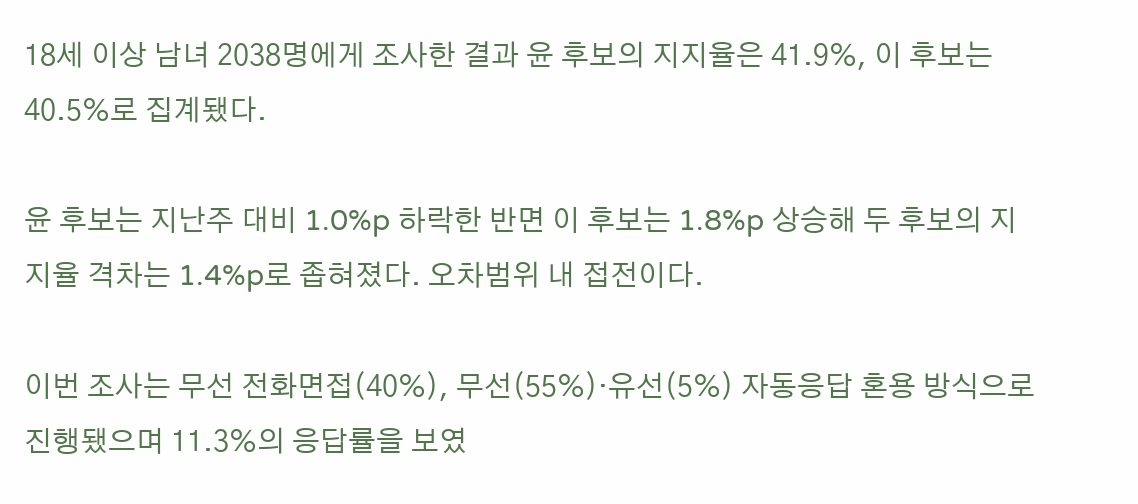18세 이상 남녀 2038명에게 조사한 결과 윤 후보의 지지율은 41.9%, 이 후보는 40.5%로 집계됐다.

윤 후보는 지난주 대비 1.0%p 하락한 반면 이 후보는 1.8%p 상승해 두 후보의 지지율 격차는 1.4%p로 좁혀졌다. 오차범위 내 접전이다.

이번 조사는 무선 전화면접(40%), 무선(55%)·유선(5%) 자동응답 혼용 방식으로 진행됐으며 11.3%의 응답률을 보였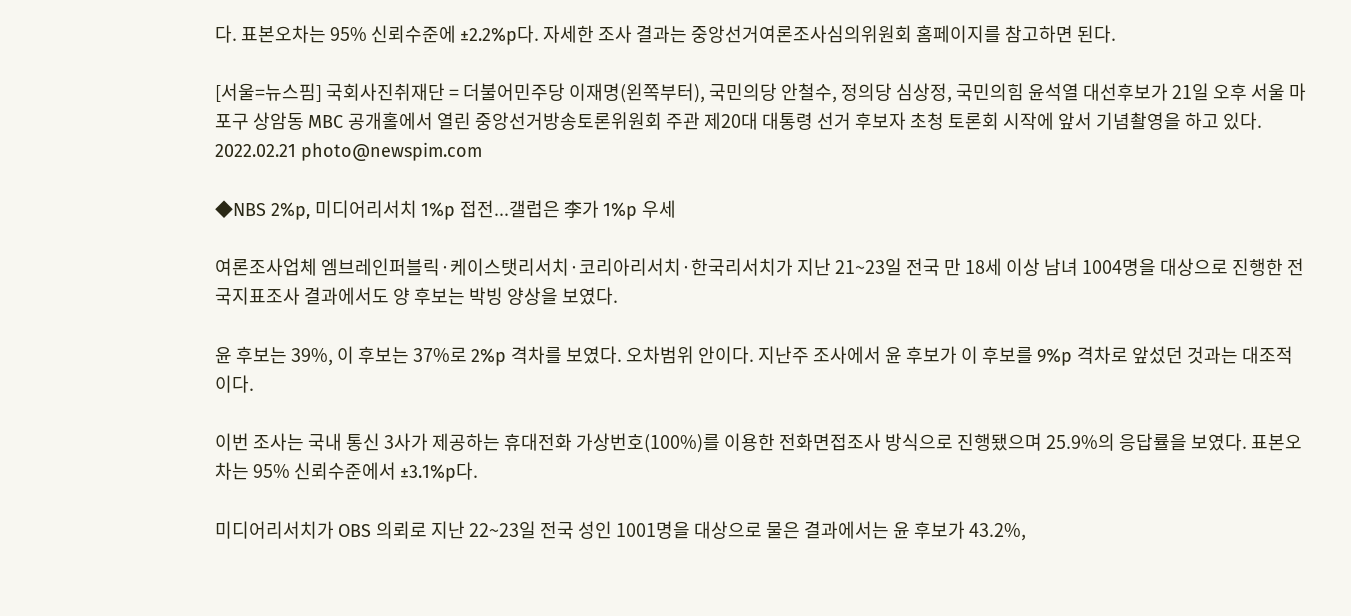다. 표본오차는 95% 신뢰수준에 ±2.2%p다. 자세한 조사 결과는 중앙선거여론조사심의위원회 홈페이지를 참고하면 된다.

[서울=뉴스핌] 국회사진취재단 = 더불어민주당 이재명(왼쪽부터), 국민의당 안철수, 정의당 심상정, 국민의힘 윤석열 대선후보가 21일 오후 서울 마포구 상암동 MBC 공개홀에서 열린 중앙선거방송토론위원회 주관 제20대 대통령 선거 후보자 초청 토론회 시작에 앞서 기념촬영을 하고 있다. 2022.02.21 photo@newspim.com

◆NBS 2%p, 미디어리서치 1%p 접전...갤럽은 李가 1%p 우세

여론조사업체 엠브레인퍼블릭·케이스탯리서치·코리아리서치·한국리서치가 지난 21~23일 전국 만 18세 이상 남녀 1004명을 대상으로 진행한 전국지표조사 결과에서도 양 후보는 박빙 양상을 보였다.

윤 후보는 39%, 이 후보는 37%로 2%p 격차를 보였다. 오차범위 안이다. 지난주 조사에서 윤 후보가 이 후보를 9%p 격차로 앞섰던 것과는 대조적이다.

이번 조사는 국내 통신 3사가 제공하는 휴대전화 가상번호(100%)를 이용한 전화면접조사 방식으로 진행됐으며 25.9%의 응답률을 보였다. 표본오차는 95% 신뢰수준에서 ±3.1%p다.

미디어리서치가 OBS 의뢰로 지난 22~23일 전국 성인 1001명을 대상으로 물은 결과에서는 윤 후보가 43.2%,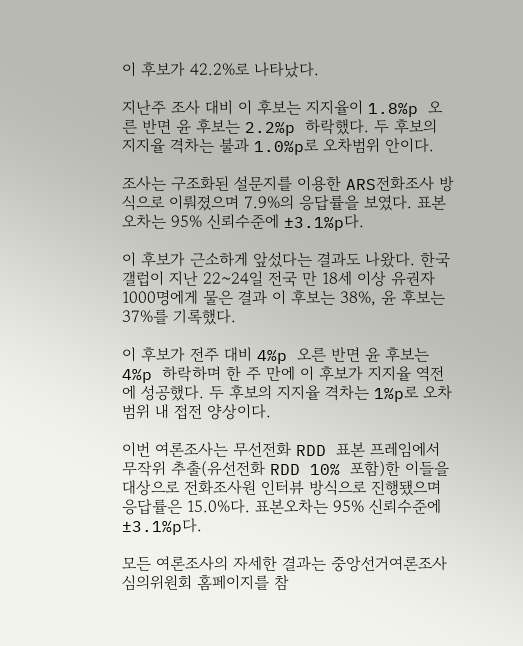이 후보가 42.2%로 나타났다.

지난주 조사 대비 이 후보는 지지율이 1.8%p 오른 반면 윤 후보는 2.2%p 하락했다. 두 후보의 지지율 격차는 불과 1.0%p로 오차범위 안이다.

조사는 구조화된 설문지를 이용한 ARS전화조사 방식으로 이뤄졌으며 7.9%의 응답률을 보였다. 표본오차는 95% 신뢰수준에 ±3.1%p다.

이 후보가 근소하게 앞섰다는 결과도 나왔다. 한국갤럽이 지난 22~24일 전국 만 18세 이상 유권자 1000명에게 물은 결과 이 후보는 38%, 윤 후보는 37%를 기록했다.

이 후보가 전주 대비 4%p 오른 반면 윤 후보는 4%p 하락하며 한 주 만에 이 후보가 지지율 역전에 성공했다. 두 후보의 지지율 격차는 1%p로 오차범위 내 접전 양상이다.

이번 여론조사는 무선전화 RDD 표본 프레임에서 무작위 추출(유선전화 RDD 10% 포함)한 이들을 대상으로 전화조사원 인터뷰 방식으로 진행됐으며 응답률은 15.0%다. 표본오차는 95% 신뢰수준에 ±3.1%p다.

모든 여론조사의 자세한 결과는 중앙선거여론조사심의위원회 홈페이지를 참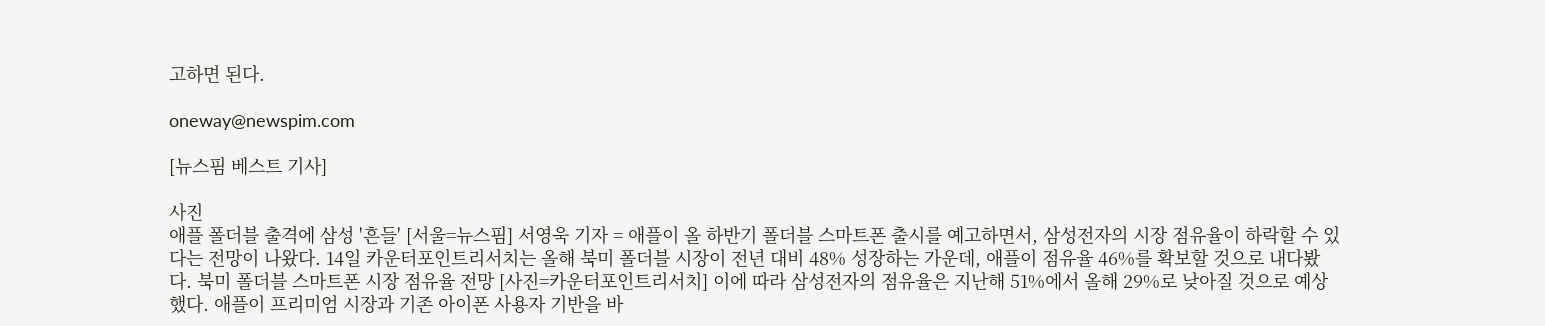고하면 된다.

oneway@newspim.com

[뉴스핌 베스트 기사]

사진
애플 폴더블 출격에 삼성 '흔들' [서울=뉴스핌] 서영욱 기자 = 애플이 올 하반기 폴더블 스마트폰 출시를 예고하면서, 삼성전자의 시장 점유율이 하락할 수 있다는 전망이 나왔다. 14일 카운터포인트리서치는 올해 북미 폴더블 시장이 전년 대비 48% 성장하는 가운데, 애플이 점유율 46%를 확보할 것으로 내다봤다. 북미 폴더블 스마트폰 시장 점유율 전망 [사진=카운터포인트리서치] 이에 따라 삼성전자의 점유율은 지난해 51%에서 올해 29%로 낮아질 것으로 예상했다. 애플이 프리미엄 시장과 기존 아이폰 사용자 기반을 바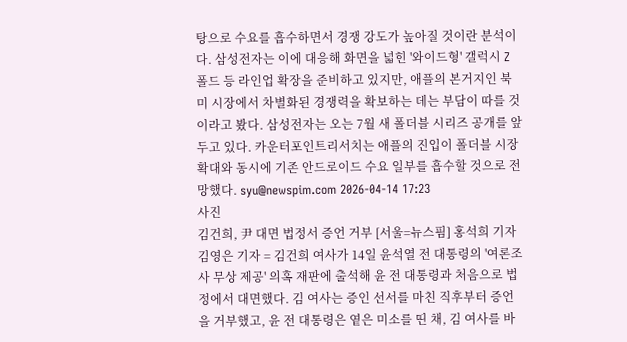탕으로 수요를 흡수하면서 경쟁 강도가 높아질 것이란 분석이다. 삼성전자는 이에 대응해 화면을 넓힌 '와이드형' 갤럭시 Z 폴드 등 라인업 확장을 준비하고 있지만, 애플의 본거지인 북미 시장에서 차별화된 경쟁력을 확보하는 데는 부담이 따를 것이라고 봤다. 삼성전자는 오는 7월 새 폴더블 시리즈 공개를 앞두고 있다. 카운터포인트리서치는 애플의 진입이 폴더블 시장 확대와 동시에 기존 안드로이드 수요 일부를 흡수할 것으로 전망했다. syu@newspim.com 2026-04-14 17:23
사진
김건희, 尹 대면 법정서 증언 거부 [서울=뉴스핌] 홍석희 기자 김영은 기자 = 김건희 여사가 14일 윤석열 전 대통령의 '여론조사 무상 제공' 의혹 재판에 출석해 윤 전 대통령과 처음으로 법정에서 대면했다. 김 여사는 증인 선서를 마친 직후부터 증언을 거부했고, 윤 전 대통령은 옅은 미소를 띤 채, 김 여사를 바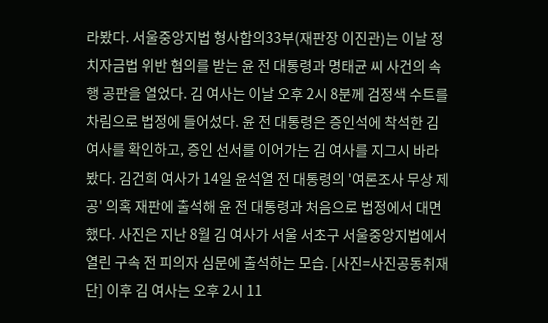라봤다. 서울중앙지법 형사합의33부(재판장 이진관)는 이날 정치자금법 위반 혐의를 받는 윤 전 대통령과 명태균 씨 사건의 속행 공판을 열었다. 김 여사는 이날 오후 2시 8분께 검정색 수트를 차림으로 법정에 들어섰다. 윤 전 대통령은 증인석에 착석한 김 여사를 확인하고, 증인 선서를 이어가는 김 여사를 지그시 바라봤다. 김건희 여사가 14일 윤석열 전 대통령의 '여론조사 무상 제공' 의혹 재판에 출석해 윤 전 대통령과 처음으로 법정에서 대면했다. 사진은 지난 8월 김 여사가 서울 서초구 서울중앙지법에서 열린 구속 전 피의자 심문에 출석하는 모습. [사진=사진공동취재단] 이후 김 여사는 오후 2시 11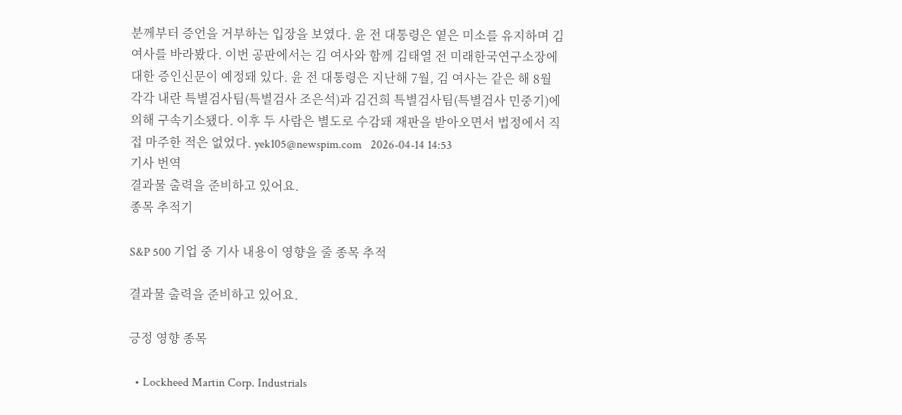분께부터 증언을 거부하는 입장을 보였다. 윤 전 대통령은 옅은 미소를 유지하며 김 여사를 바라봤다. 이번 공판에서는 김 여사와 함께 김태열 전 미래한국연구소장에 대한 증인신문이 예정돼 있다. 윤 전 대통령은 지난해 7월, 김 여사는 같은 해 8월 각각 내란 특별검사팀(특별검사 조은석)과 김건희 특별검사팀(특별검사 민중기)에 의해 구속기소됐다. 이후 두 사람은 별도로 수감돼 재판을 받아오면서 법정에서 직접 마주한 적은 없었다. yek105@newspim.com   2026-04-14 14:53
기사 번역
결과물 출력을 준비하고 있어요.
종목 추적기

S&P 500 기업 중 기사 내용이 영향을 줄 종목 추적

결과물 출력을 준비하고 있어요.

긍정 영향 종목

  • Lockheed Martin Corp. Industrials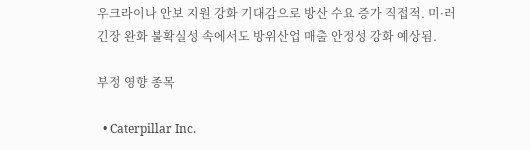우크라이나 안보 지원 강화 기대감으로 방산 수요 증가 직접적. 미·러 긴장 완화 불확실성 속에서도 방위산업 매출 안정성 강화 예상됨.

부정 영향 종목

  • Caterpillar Inc.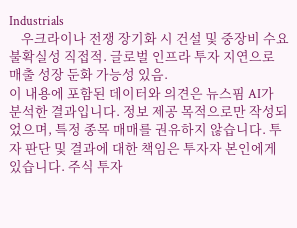Industrials
    우크라이나 전쟁 장기화 시 건설 및 중장비 수요 불확실성 직접적. 글로벌 인프라 투자 지연으로 매출 성장 둔화 가능성 있음.
이 내용에 포함된 데이터와 의견은 뉴스핌 AI가 분석한 결과입니다. 정보 제공 목적으로만 작성되었으며, 특정 종목 매매를 권유하지 않습니다. 투자 판단 및 결과에 대한 책임은 투자자 본인에게 있습니다. 주식 투자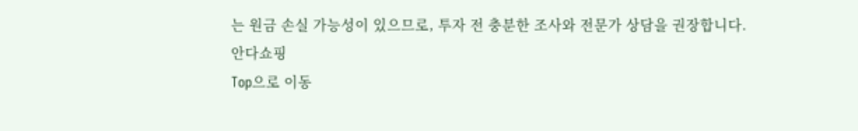는 원금 손실 가능성이 있으므로, 투자 전 충분한 조사와 전문가 상담을 권장합니다.
안다쇼핑
Top으로 이동